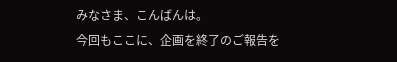みなさま、こんばんは。
今回もここに、企画を終了のご報告を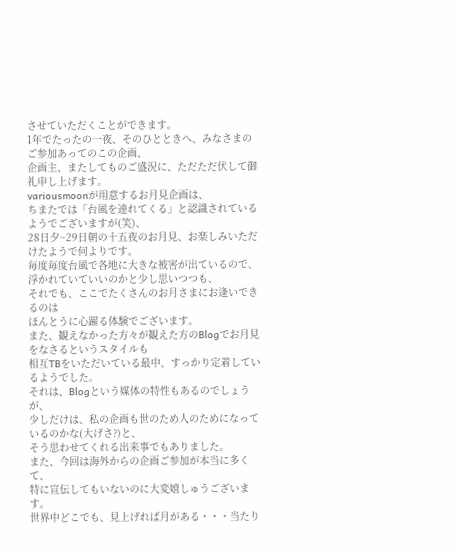させていただくことができます。
1年でたったの一夜、そのひとときへ、みなさまのご参加あってのこの企画、
企画主、またしてものご盛況に、ただただ伏して御礼申し上げます。
variousmoonが用意するお月見企画は、
ちまたでは「台風を連れてくる」と認識されているようでございますが(笑)、
28日夕~29日朝の十五夜のお月見、お楽しみいただけたようで何よりです。
毎度毎度台風で各地に大きな被害が出ているので、
浮かれていていいのかと少し思いつつも、
それでも、ここでたくさんのお月さまにお逢いできるのは
ほんとうに心躍る体験でございます。
また、観えなかった方々が観えた方のBlogでお月見をなさるというスタイルも
相互TBをいただいている最中、すっかり定着しているようでした。
それは、Blogという媒体の特性もあるのでしょうが、
少しだけは、私の企画も世のため人のためになっているのかな(大げさ?)と、
そう思わせてくれる出来事でもありました。
また、今回は海外からの企画ご参加が本当に多くて、
特に宣伝してもいないのに大変嬉しゅうございます。
世界中どこでも、見上げれば月がある・・・当たり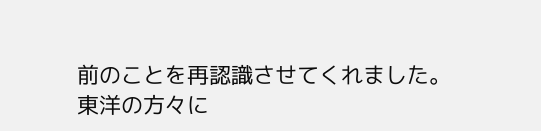前のことを再認識させてくれました。
東洋の方々に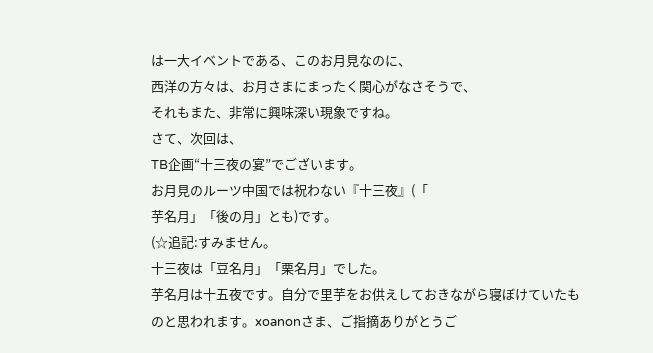は一大イベントである、このお月見なのに、
西洋の方々は、お月さまにまったく関心がなさそうで、
それもまた、非常に興味深い現象ですね。
さて、次回は、
TB企画“十三夜の宴”でございます。
お月見のルーツ中国では祝わない『十三夜』(「
芋名月」「後の月」とも)です。
(☆追記:すみません。
十三夜は「豆名月」「栗名月」でした。
芋名月は十五夜です。自分で里芋をお供えしておきながら寝ぼけていたものと思われます。xoanonさま、ご指摘ありがとうご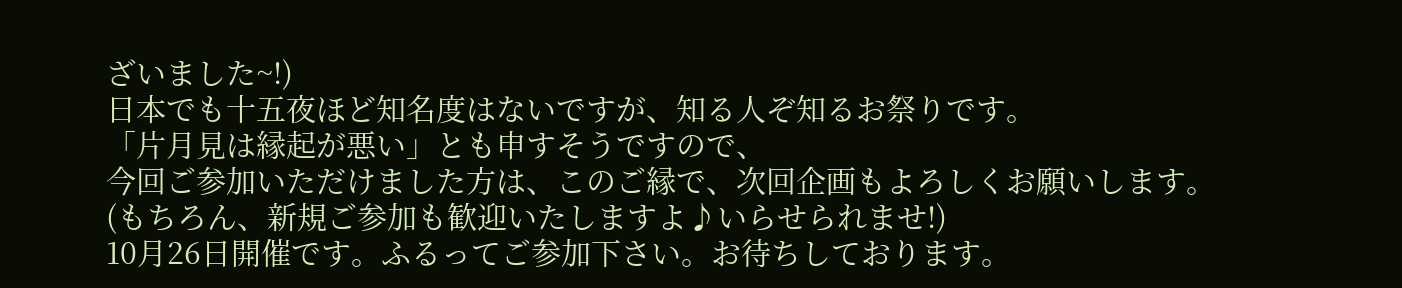ざいました~!)
日本でも十五夜ほど知名度はないですが、知る人ぞ知るお祭りです。
「片月見は縁起が悪い」とも申すそうですので、
今回ご参加いただけました方は、このご縁で、次回企画もよろしくお願いします。
(もちろん、新規ご参加も歓迎いたしますよ♪いらせられませ!)
10月26日開催です。ふるってご参加下さい。お待ちしております。